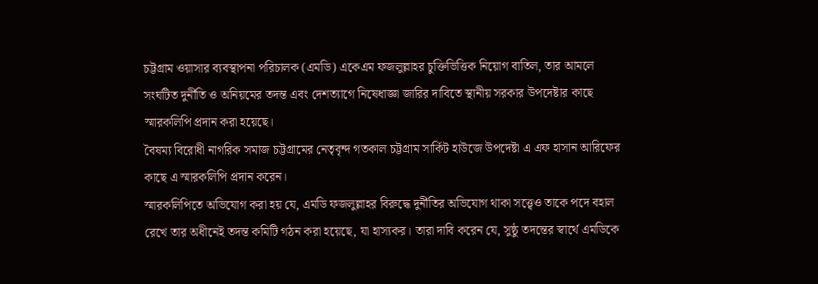চট্টগ্রাম ওয়াসার ব্যবস্থাপনা পরিচালক (এমডি) একেএম ফজলুল্লাহর চুক্তিভিত্তিক নিয়োগ বাতিল, তার আমলে সংঘটিত দুর্নীতি ও অনিয়মের তদন্ত এবং দেশত্যাগে নিষেধাজ্ঞা জারির দাবিতে স্থানীয় সরকার উপদেষ্টার কাছে স্মারকলিপি প্রদান করা হয়েছে।
বৈষম্য বিরোধী নাগরিক সমাজ চট্টগ্রামের নেতৃবৃন্দ গতকাল চট্টগ্রাম সার্কিট হাউজে উপদেষ্টা এ এফ হাসান আরিফের কাছে এ স্মারকলিপি প্রদান করেন।
স্মারকলিপিতে অভিযোগ করা হয় যে, এমডি ফজলুল্লাহর বিরুদ্ধে দুর্নীতির অভিযোগ থাকা সত্ত্বেও তাকে পদে বহাল রেখে তার অধীনেই তদন্ত কমিটি গঠন করা হয়েছে, যা হাস্যকর। তারা দাবি করেন যে, সুষ্ঠু তদন্তের স্বার্থে এমডিকে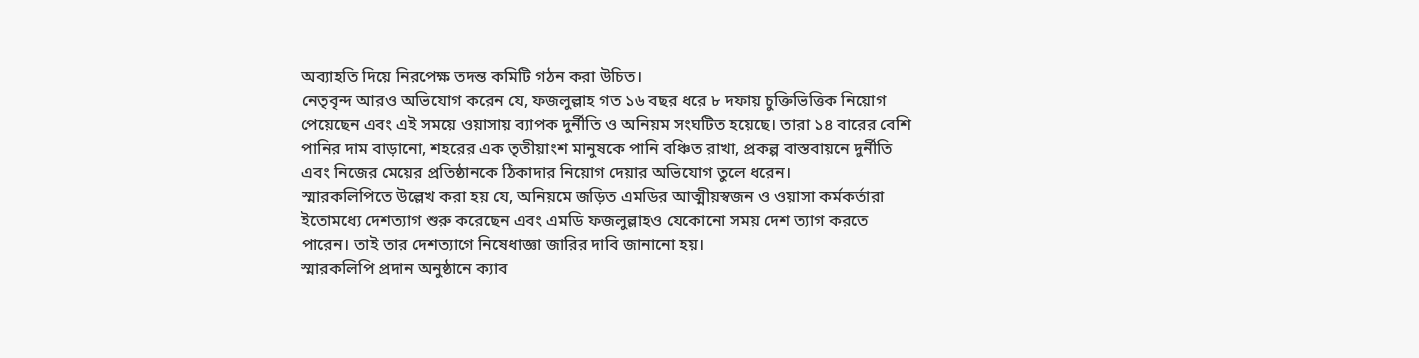অব্যাহতি দিয়ে নিরপেক্ষ তদন্ত কমিটি গঠন করা উচিত।
নেতৃবৃন্দ আরও অভিযোগ করেন যে, ফজলুল্লাহ গত ১৬ বছর ধরে ৮ দফায় চুক্তিভিত্তিক নিয়োগ পেয়েছেন এবং এই সময়ে ওয়াসায় ব্যাপক দুর্নীতি ও অনিয়ম সংঘটিত হয়েছে। তারা ১৪ বারের বেশি পানির দাম বাড়ানো, শহরের এক তৃতীয়াংশ মানুষকে পানি বঞ্চিত রাখা, প্রকল্প বাস্তবায়নে দুর্নীতি এবং নিজের মেয়ের প্রতিষ্ঠানকে ঠিকাদার নিয়োগ দেয়ার অভিযোগ তুলে ধরেন।
স্মারকলিপিতে উল্লেখ করা হয় যে, অনিয়মে জড়িত এমডির আত্মীয়স্বজন ও ওয়াসা কর্মকর্তারা ইতোমধ্যে দেশত্যাগ শুরু করেছেন এবং এমডি ফজলুল্লাহও যেকোনো সময় দেশ ত্যাগ করতে পারেন। তাই তার দেশত্যাগে নিষেধাজ্ঞা জারির দাবি জানানো হয়।
স্মারকলিপি প্রদান অনুষ্ঠানে ক্যাব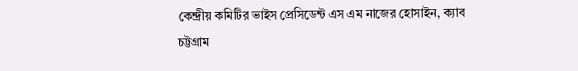কেন্দ্রীয় কমিটির ভাইস প্রেসিডেন্ট এস এম নাজের হোসাইন, ক্যাব চট্টগ্রাম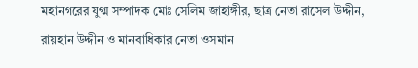মহানগরের যুগ্ম সম্পাদক মোঃ সেলিম জাহাঙ্গীর, ছাত্র নেতা রাসেল উদ্দীন, রায়হান উদ্দীন ও মানবাধিকার নেতা ওসমান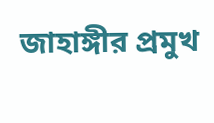জাহাঙ্গীর প্রমুখ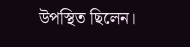উপস্থিত ছিলেন।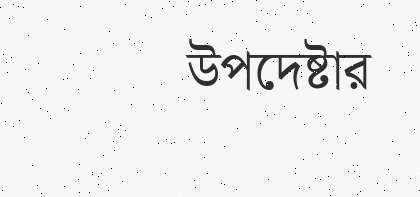উপদেষ্টার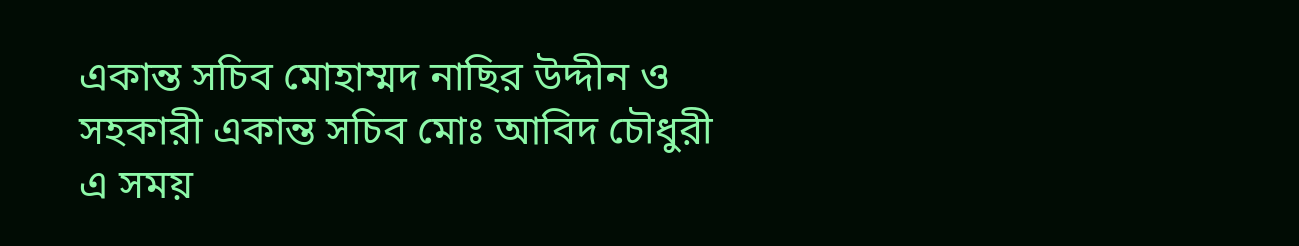একান্ত সচিব মোহাম্মদ নাছির উদ্দীন ও সহকারী একান্ত সচিব মোঃ আবিদ চৌধুরী এ সময়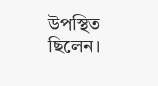উপস্থিত ছিলেন।